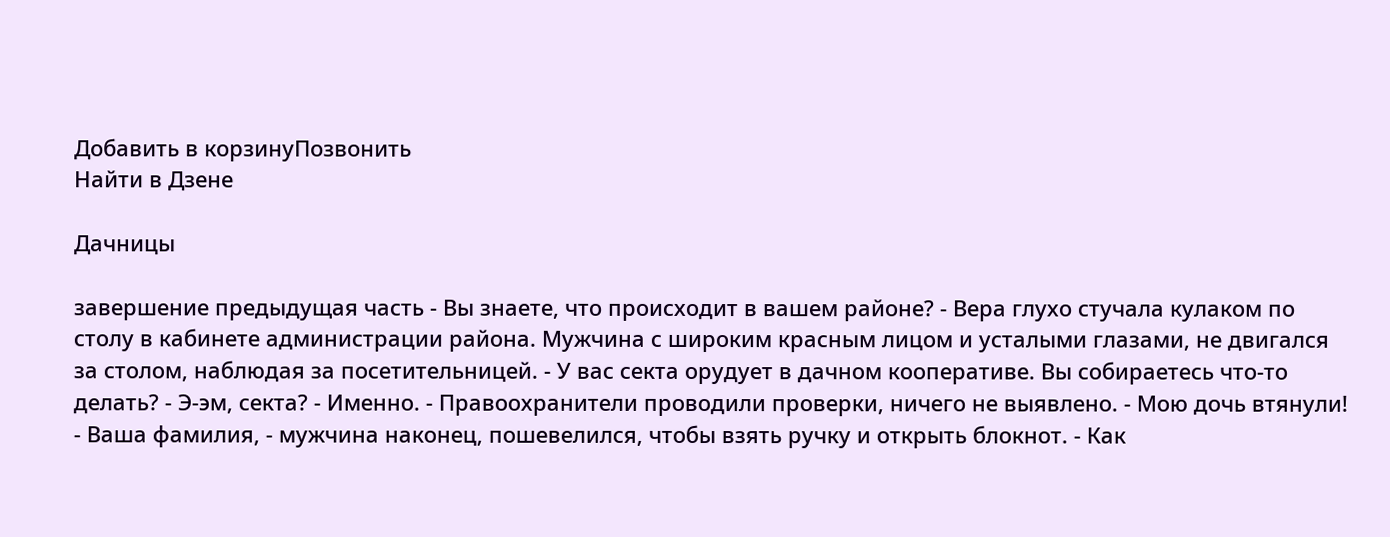Добавить в корзинуПозвонить
Найти в Дзене

Дачницы

завершение предыдущая часть - Вы знаете, что происходит в вашем районе? - Вера глухо стучала кулаком по столу в кабинете администрации района. Мужчина с широким красным лицом и усталыми глазами, не двигался за столом, наблюдая за посетительницей. - У вас секта орудует в дачном кооперативе. Вы собираетесь что-то делать? - Э-эм, секта? - Именно. - Правоохранители проводили проверки, ничего не выявлено. - Мою дочь втянули! - Ваша фамилия, - мужчина наконец, пошевелился, чтобы взять ручку и открыть блокнот. - Как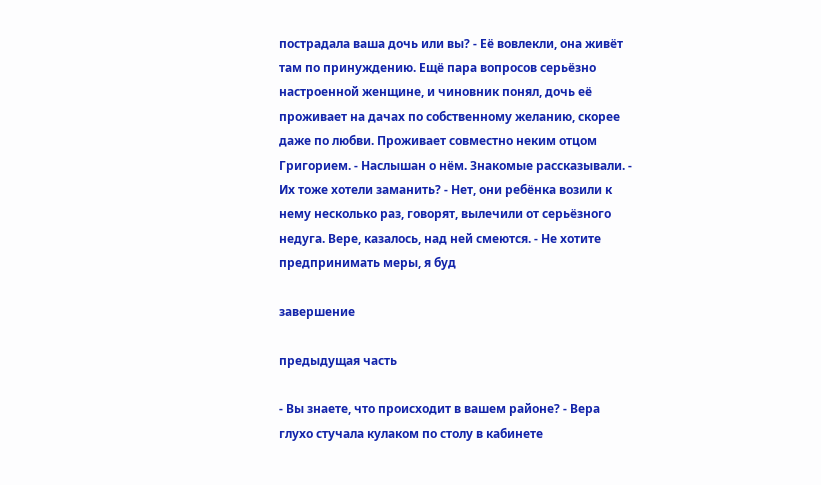пострадала ваша дочь или вы? - Её вовлекли, она живёт там по принуждению. Ещё пара вопросов серьёзно настроенной женщине, и чиновник понял, дочь её проживает на дачах по собственному желанию, скорее даже по любви. Проживает совместно неким отцом Григорием. - Наслышан о нём. Знакомые рассказывали. - Их тоже хотели заманить? - Нет, они ребёнка возили к нему несколько раз, говорят, вылечили от серьёзного недуга. Вере, казалось, над ней смеются. - Не хотите предпринимать меры, я буд

завершение

предыдущая часть

- Вы знаете, что происходит в вашем районе? - Вера глухо стучала кулаком по столу в кабинете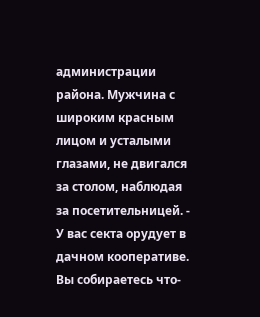администрации района. Мужчина с широким красным лицом и усталыми глазами, не двигался за столом, наблюдая за посетительницей. - У вас секта орудует в дачном кооперативе. Вы собираетесь что-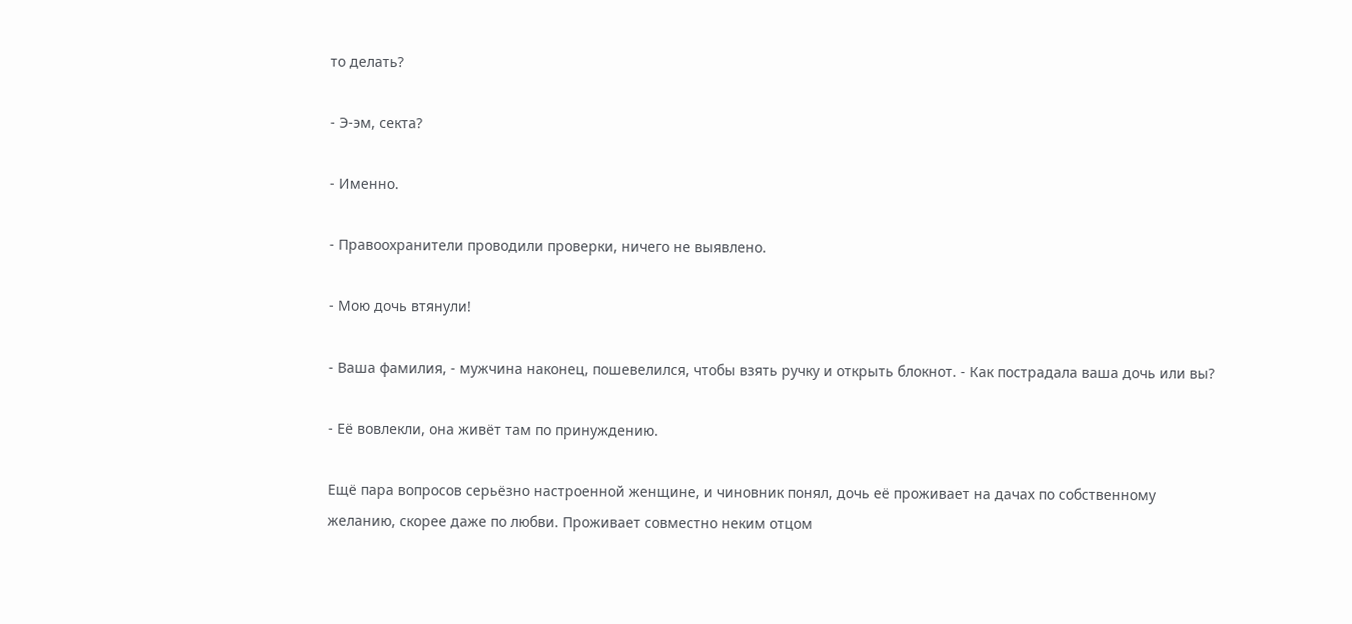то делать?

- Э-эм, секта?

- Именно.

- Правоохранители проводили проверки, ничего не выявлено.

- Мою дочь втянули!

- Ваша фамилия, - мужчина наконец, пошевелился, чтобы взять ручку и открыть блокнот. - Как пострадала ваша дочь или вы?

- Её вовлекли, она живёт там по принуждению.

Ещё пара вопросов серьёзно настроенной женщине, и чиновник понял, дочь её проживает на дачах по собственному желанию, скорее даже по любви. Проживает совместно неким отцом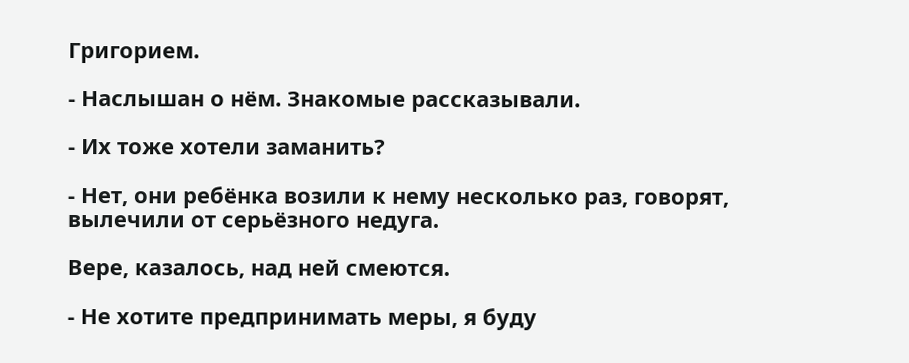Григорием.

- Наслышан о нём. Знакомые рассказывали.

- Их тоже хотели заманить?

- Нет, они ребёнка возили к нему несколько раз, говорят, вылечили от серьёзного недуга.

Вере, казалось, над ней смеются.

- Не хотите предпринимать меры, я буду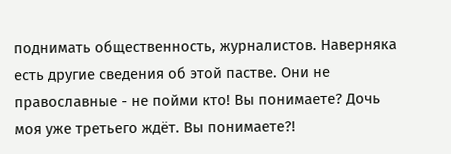поднимать общественность, журналистов. Наверняка есть другие сведения об этой пастве. Они не православные - не пойми кто! Вы понимаете? Дочь моя уже третьего ждёт. Вы понимаете?!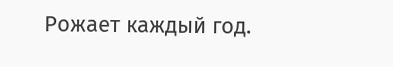Рожает каждый год.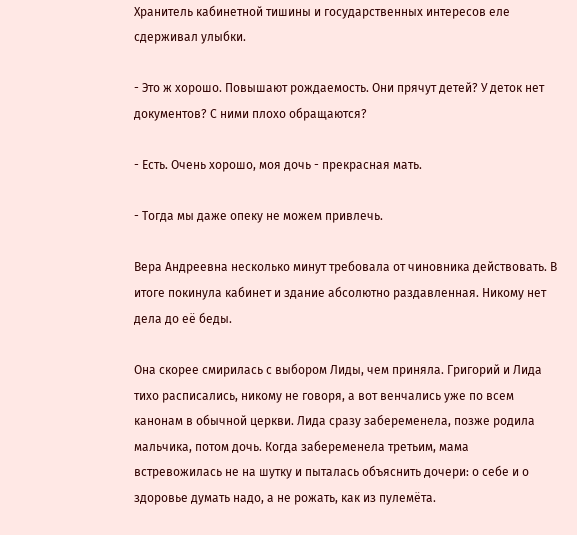Хранитель кабинетной тишины и государственных интересов еле сдерживал улыбки.

- Это ж хорошо. Повышают рождаемость. Они прячут детей? У деток нет документов? С ними плохо обращаются?

- Есть. Очень хорошо, моя дочь - прекрасная мать.

- Тогда мы даже опеку не можем привлечь.

Вера Андреевна несколько минут требовала от чиновника действовать. В итоге покинула кабинет и здание абсолютно раздавленная. Никому нет дела до её беды.

Она скорее смирилась с выбором Лиды, чем приняла. Григорий и Лида тихо расписались, никому не говоря, а вот венчались уже по всем канонам в обычной церкви. Лида сразу забеременела, позже родила мальчика, потом дочь. Когда забеременела третьим, мама встревожилась не на шутку и пыталась объяснить дочери: о себе и о здоровье думать надо, а не рожать, как из пулемёта.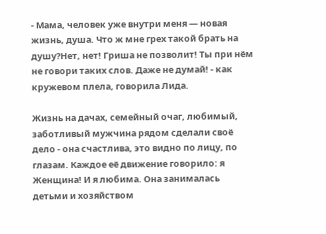- Мама, человек уже внутри меня — новая жизнь, душа. Что ж мне грех такой брать на душу?Нет, нет! Гриша не позволит! Ты при нём не говори таких слов. Даже не думай! - как кружевом плела, говорила Лида.

Жизнь на дачах, семейный очаг, любимый, заботливый мужчина рядом сделали своё дело - она счастлива, это видно по лицу, по глазам. Каждое её движение говорило: я Женщина! И я любима. Она занималась детьми и хозяйством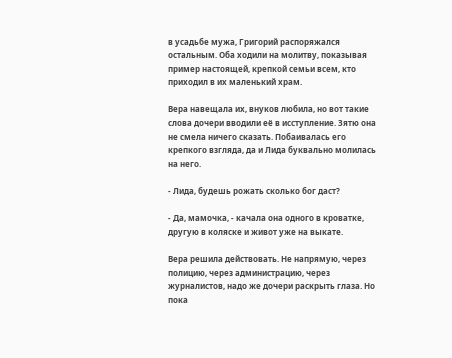в усадьбе мужа, Григорий распоряжался остальным. Оба ходили на молитву, показывая пример настоящей, крепкой семьи всем, кто приходил в их маленький храм.

Вера навещала их, внуков любила, но вот такие слова дочери вводили её в исступление. Зятю она не смела ничего сказать. Побаивалась его крепкого взгляда, да и Лида буквально молилась на него.

- Лида, будешь рожать сколько бог даст?

- Да, мамочка, - качала она одного в кроватке, другую в коляске и живот уже на выкате.

Вера решила действовать. Не напрямую, через полицию, через администрацию, через журналистов, надо же дочери раскрыть глаза. Но пока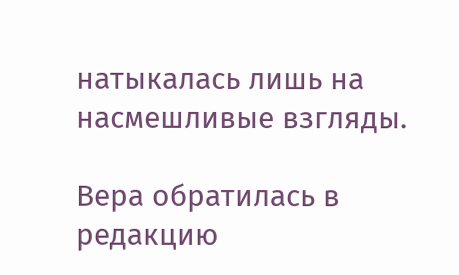натыкалась лишь на насмешливые взгляды.

Вера обратилась в редакцию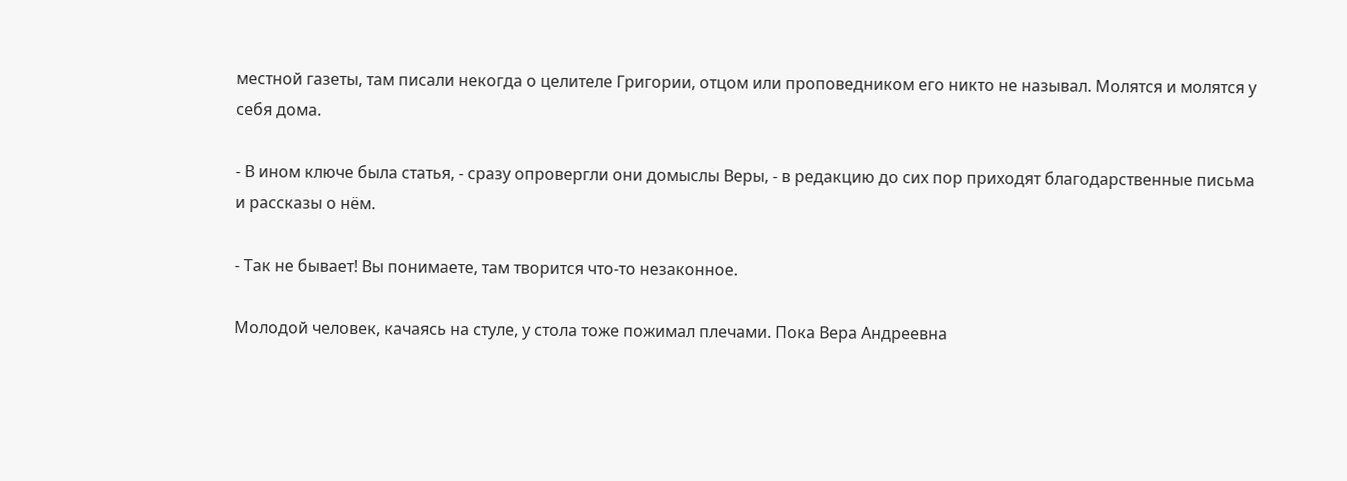местной газеты, там писали некогда о целителе Григории, отцом или проповедником его никто не называл. Молятся и молятся у себя дома.

- В ином ключе была статья, - сразу опровергли они домыслы Веры, - в редакцию до сих пор приходят благодарственные письма и рассказы о нём.

- Так не бывает! Вы понимаете, там творится что-то незаконное.

Молодой человек, качаясь на стуле, у стола тоже пожимал плечами. Пока Вера Андреевна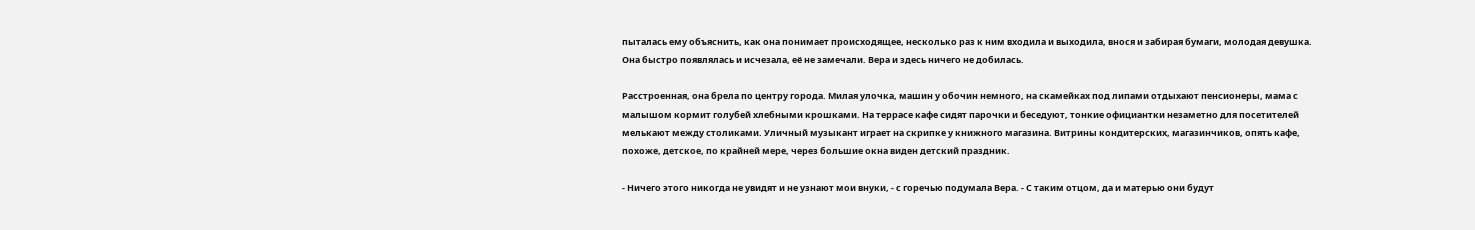пыталась ему объяснить, как она понимает происходящее, несколько раз к ним входила и выходила, внося и забирая бумаги, молодая девушка. Она быстро появлялась и исчезала, её не замечали. Вера и здесь ничего не добилась.

Расстроенная, она брела по центру города. Милая улочка, машин у обочин немного, на скамейках под липами отдыхают пенсионеры, мама с малышом кормит голубей хлебными крошками. На террасе кафе сидят парочки и беседуют, тонкие официантки незаметно для посетителей мелькают между столиками. Уличный музыкант играет на скрипке у книжного магазина. Витрины кондитерских, магазинчиков, опять кафе, похоже, детское, по крайней мере, через большие окна виден детский праздник.

- Ничего этого никогда не увидят и не узнают мои внуки, - с горечью подумала Вера. - С таким отцом, да и матерью они будут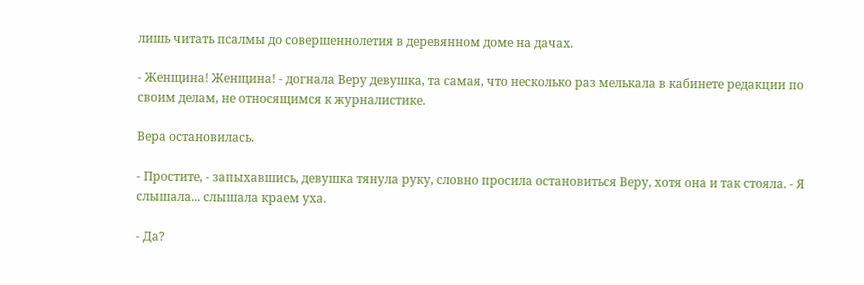лишь читать псалмы до совершеннолетия в деревянном доме на дачах.

- Женщина! Женщина! - догнала Веру девушка, та самая, что несколько раз мелькала в кабинете редакции по своим делам, не относящимся к журналистике.

Вера остановилась.

- Простите, - запыхавшись, девушка тянула руку, словно просила остановиться Веру, хотя она и так стояла. - Я слышала... слышала краем уха.

- Да?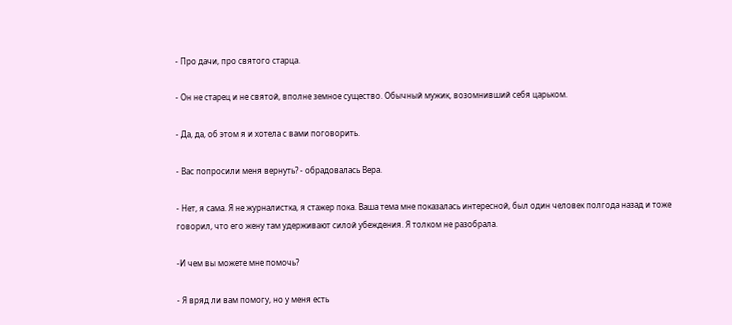- Про дачи, про святого старца.

- Он не старец и не святой, вполне земное существо. Обычный мужик, возомнивший себя царьком.

- Да, да, об этом я и хотела с вами поговорить.

- Вас попросили меня вернуть? - обрадовалась Вера.

- Нет, я сама. Я не журналистка, я стажер пока. Ваша тема мне показалась интересной, был один человек полгода назад и тоже говорил, что его жену там удерживают силой убеждения. Я толком не разобрала.

-И чем вы можете мне помочь?

- Я вряд ли вам помогу, но у меня есть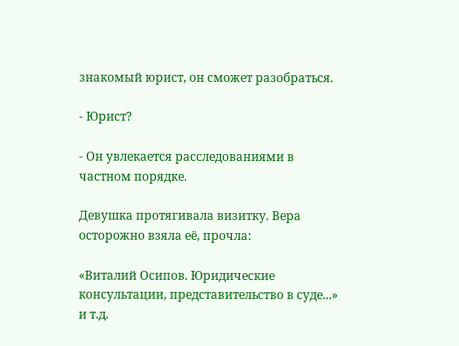знакомый юрист, он сможет разобраться.

- Юрист?

- Он увлекается расследованиями в частном порядке.

Девушка протягивала визитку. Вера осторожно взяла её, прочла:

«Виталий Осипов. Юридические консультации, представительство в суде...» и т.д.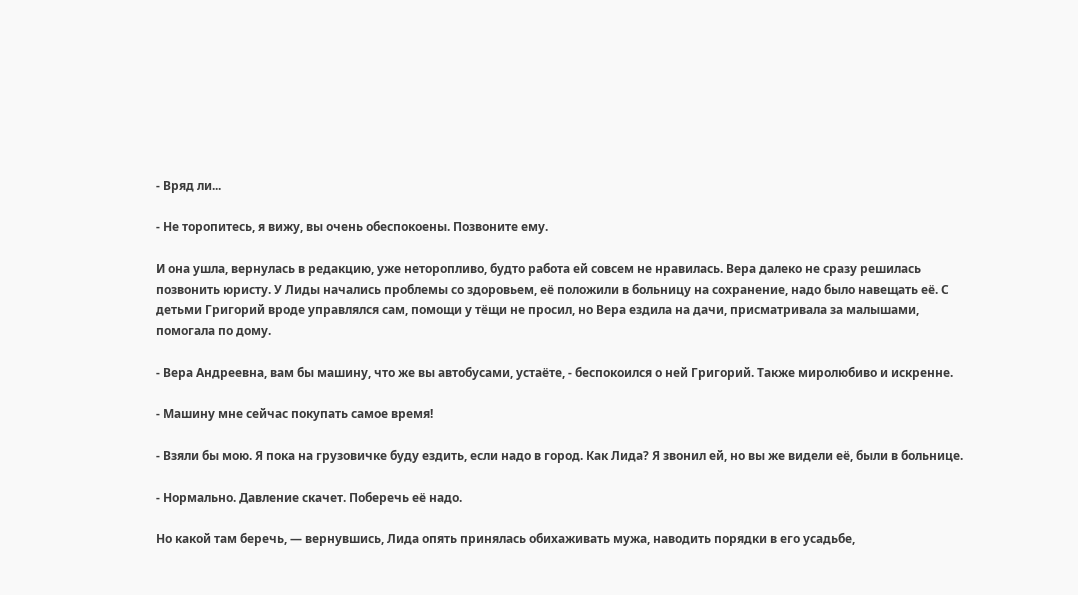- Вряд ли...

- Не торопитесь, я вижу, вы очень обеспокоены. Позвоните ему.

И она ушла, вернулась в редакцию, уже неторопливо, будто работа ей совсем не нравилась. Вера далеко не сразу решилась позвонить юристу. У Лиды начались проблемы со здоровьем, её положили в больницу на сохранение, надо было навещать её. С детьми Григорий вроде управлялся сам, помощи у тёщи не просил, но Вера ездила на дачи, присматривала за малышами, помогала по дому.

- Вера Андреевна, вам бы машину, что же вы автобусами, устаёте, - беспокоился о ней Григорий. Также миролюбиво и искренне.

- Машину мне сейчас покупать самое время!

- Взяли бы мою. Я пока на грузовичке буду ездить, если надо в город. Как Лида? Я звонил ей, но вы же видели её, были в больнице.

- Нормально. Давление скачет. Поберечь её надо.

Но какой там беречь, — вернувшись, Лида опять принялась обихаживать мужа, наводить порядки в его усадьбе,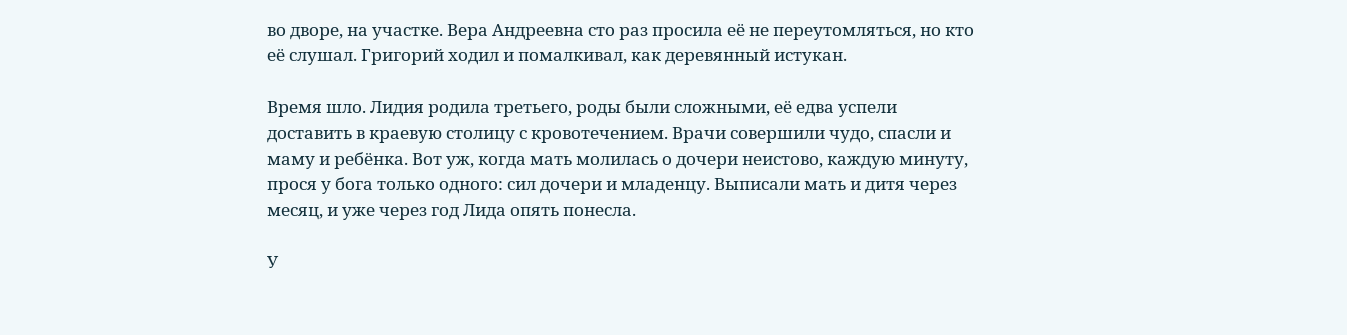во дворе, на участке. Вера Андреевна сто раз просила её не переутомляться, но кто её слушал. Григорий ходил и помалкивал, как деревянный истукан.

Время шло. Лидия родила третьего, роды были сложными, её едва успели доставить в краевую столицу с кровотечением. Врачи совершили чудо, спасли и маму и ребёнка. Вот уж, когда мать молилась о дочери неистово, каждую минуту, прося у бога только одного: сил дочери и младенцу. Выписали мать и дитя через месяц, и уже через год Лида опять понесла.

У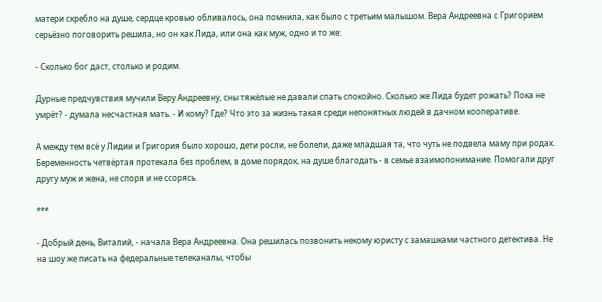матери скребло на душе, сердце кровью обливалось, она помнила, как было с третьим малышом. Вера Андреевна с Григорием серьёзно поговорить решила, но он как Лида, или она как муж, одно и то же:

- Сколько бог даст, столько и родим.

Дурные предчувствия мучили Веру Андреевну, сны тяжёлые не давали спать спокойно. Сколько же Лида будет рожать? Пока не умрёт? - думала несчастная мать. - И кому? Где? Что это за жизнь такая среди непонятных людей в дачном кооперативе.

А между тем всё у Лидии и Григория было хорошо, дети росли, не болели, даже младшая та, что чуть не подвела маму при родах. Беременность четвёртая протекала без проблем, в доме порядок, на душе благодать - в семье взаимопонимание. Помогали друг другу муж и жена, не споря и не ссорясь.

***

- Добрый день, Виталий, - начала Вера Андреевна. Она решилась позвонить некому юристу с замашками частного детектива. Не на шоу же писать на федеральные телеканалы, чтобы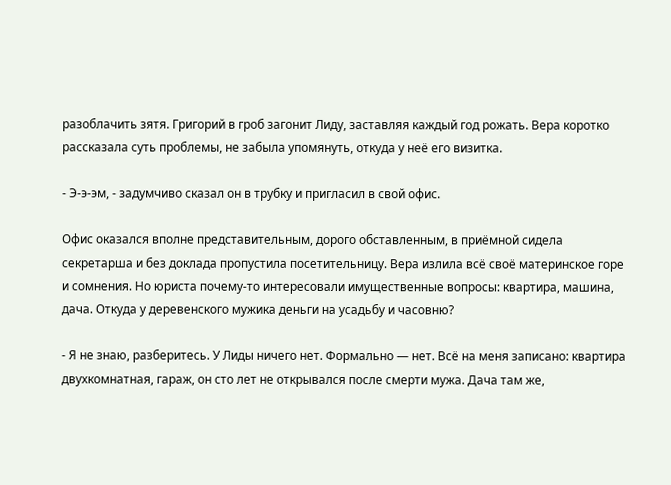разоблачить зятя. Григорий в гроб загонит Лиду, заставляя каждый год рожать. Вера коротко рассказала суть проблемы, не забыла упомянуть, откуда у неё его визитка.

- Э-э-эм, - задумчиво сказал он в трубку и пригласил в свой офис.

Офис оказался вполне представительным, дорого обставленным, в приёмной сидела секретарша и без доклада пропустила посетительницу. Вера излила всё своё материнское горе и сомнения. Но юриста почему-то интересовали имущественные вопросы: квартира, машина, дача. Откуда у деревенского мужика деньги на усадьбу и часовню?

- Я не знаю, разберитесь. У Лиды ничего нет. Формально — нет. Всё на меня записано: квартира двухкомнатная, гараж, он сто лет не открывался после смерти мужа. Дача там же,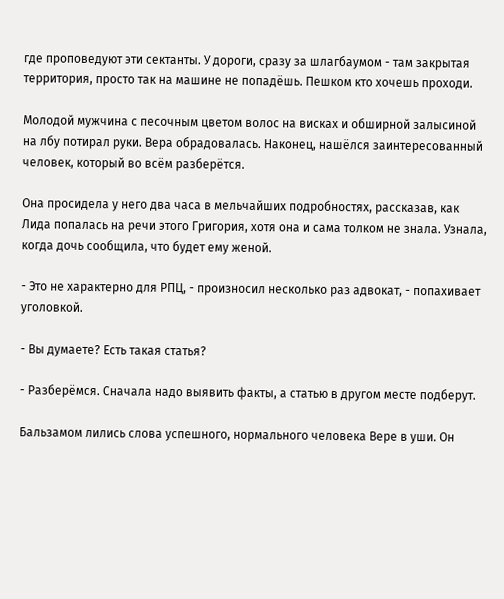где проповедуют эти сектанты. У дороги, сразу за шлагбаумом - там закрытая территория, просто так на машине не попадёшь. Пешком кто хочешь проходи.

Молодой мужчина с песочным цветом волос на висках и обширной залысиной на лбу потирал руки. Вера обрадовалась. Наконец, нашёлся заинтересованный человек, который во всём разберётся.

Она просидела у него два часа в мельчайших подробностях, рассказав, как Лида попалась на речи этого Григория, хотя она и сама толком не знала. Узнала, когда дочь сообщила, что будет ему женой.

- Это не характерно для РПЦ, - произносил несколько раз адвокат, - попахивает уголовкой.

- Вы думаете? Есть такая статья?

- Разберёмся. Сначала надо выявить факты, а статью в другом месте подберут.

Бальзамом лились слова успешного, нормального человека Вере в уши. Он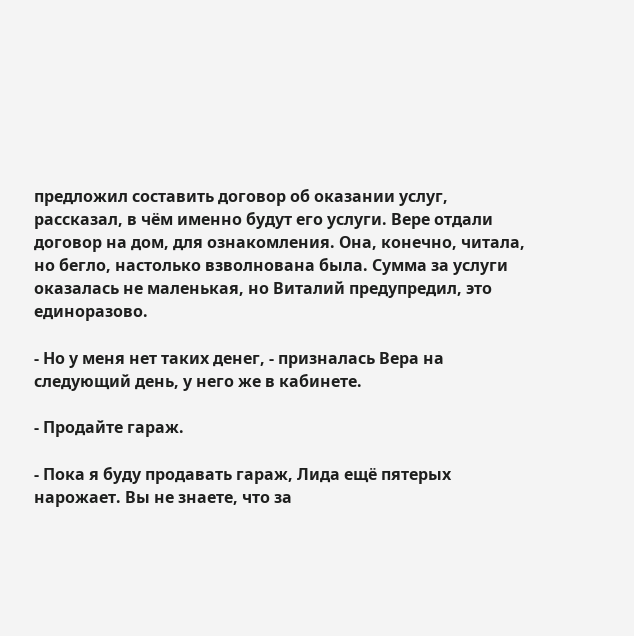предложил составить договор об оказании услуг, рассказал, в чём именно будут его услуги. Вере отдали договор на дом, для ознакомления. Она, конечно, читала, но бегло, настолько взволнована была. Сумма за услуги оказалась не маленькая, но Виталий предупредил, это единоразово.

- Но у меня нет таких денег, - призналась Вера на следующий день, у него же в кабинете.

- Продайте гараж.

- Пока я буду продавать гараж, Лида ещё пятерых нарожает. Вы не знаете, что за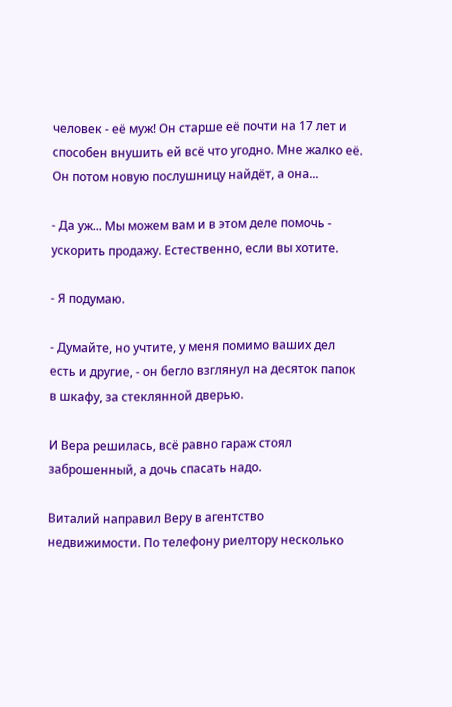человек - её муж! Он старше её почти на 17 лет и способен внушить ей всё что угодно. Мне жалко её. Он потом новую послушницу найдёт, а она...

- Да уж... Мы можем вам и в этом деле помочь - ускорить продажу. Естественно, если вы хотите.

- Я подумаю.

- Думайте, но учтите, у меня помимо ваших дел есть и другие, - он бегло взглянул на десяток папок в шкафу, за стеклянной дверью.

И Вера решилась, всё равно гараж стоял заброшенный, а дочь спасать надо.

Виталий направил Веру в агентство недвижимости. По телефону риелтору несколько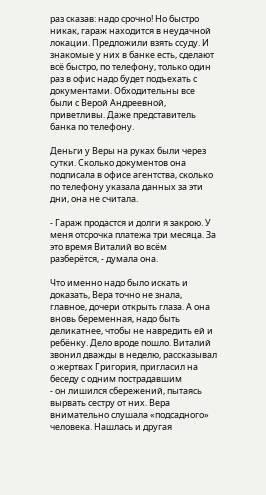раз сказав: надо срочно! Но быстро никак, гараж находится в неудачной локации. Предложили взять ссуду. И знакомые у них в банке есть, сделают всё быстро, по телефону, только один раз в офис надо будет подъехать с документами. Обходительны все были с Верой Андреевной, приветливы. Даже представитель банка по телефону.

Деньги у Веры на руках были через сутки. Сколько документов она подписала в офисе агентства, сколько по телефону указала данных за эти дни, она не считала.

- Гараж продастся и долги я закрою. У меня отсрочка платежа три месяца. За это время Виталий во всём разберётся, - думала она.

Что именно надо было искать и доказать, Вера точно не знала, главное, дочери открыть глаза. А она вновь беременная, надо быть деликатнее, чтобы не навредить ей и ребёнку. Дело вроде пошло. Виталий звонил дважды в неделю, рассказывал о жертвах Григория, пригласил на беседу с одним пострадавшим
- он лишился сбережений, пытаясь вырвать сестру от них. Вера внимательно слушала «подсадного» человека. Нашлась и другая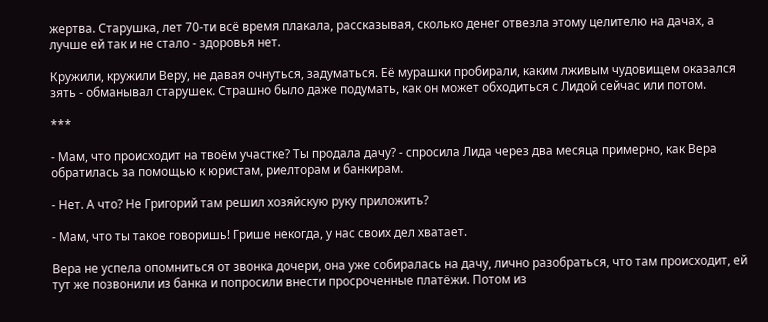жертва. Старушка, лет 70-ти всё время плакала, рассказывая, сколько денег отвезла этому целителю на дачах, а лучше ей так и не стало - здоровья нет.

Кружили, кружили Веру, не давая очнуться, задуматься. Её мурашки пробирали, каким лживым чудовищем оказался зять - обманывал старушек. Страшно было даже подумать, как он может обходиться с Лидой сейчас или потом.

***

- Мам, что происходит на твоём участке? Ты продала дачу? - спросила Лида через два месяца примерно, как Вера обратилась за помощью к юристам, риелторам и банкирам.

- Нет. А что? Не Григорий там решил хозяйскую руку приложить?

- Мам, что ты такое говоришь! Грише некогда, у нас своих дел хватает.

Вера не успела опомниться от звонка дочери, она уже собиралась на дачу, лично разобраться, что там происходит, ей тут же позвонили из банка и попросили внести просроченные платёжи. Потом из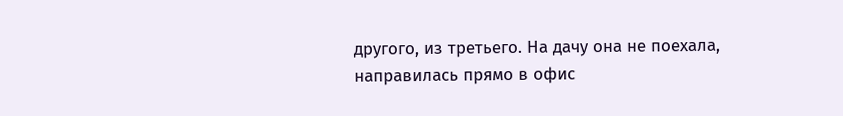другого, из третьего. На дачу она не поехала, направилась прямо в офис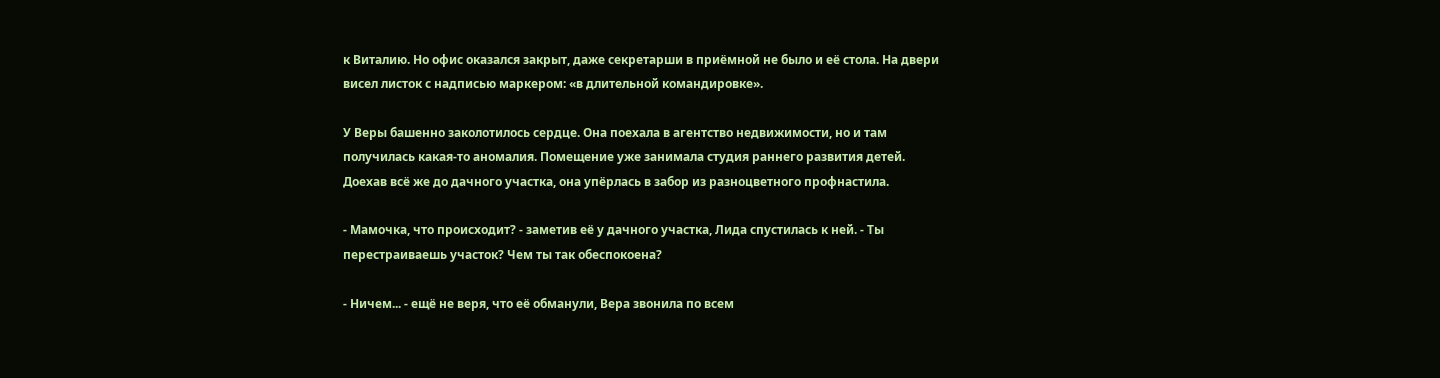к Виталию. Но офис оказался закрыт, даже секретарши в приёмной не было и её стола. На двери висел листок с надписью маркером: «в длительной командировке».

У Веры башенно заколотилось сердце. Она поехала в агентство недвижимости, но и там получилась какая-то аномалия. Помещение уже занимала студия раннего развития детей. Доехав всё же до дачного участка, она упёрлась в забор из разноцветного профнастила.

- Мамочка, что происходит? - заметив её у дачного участка, Лида спустилась к ней. - Ты перестраиваешь участок? Чем ты так обеспокоена?

- Ничем... - ещё не веря, что её обманули, Вера звонила по всем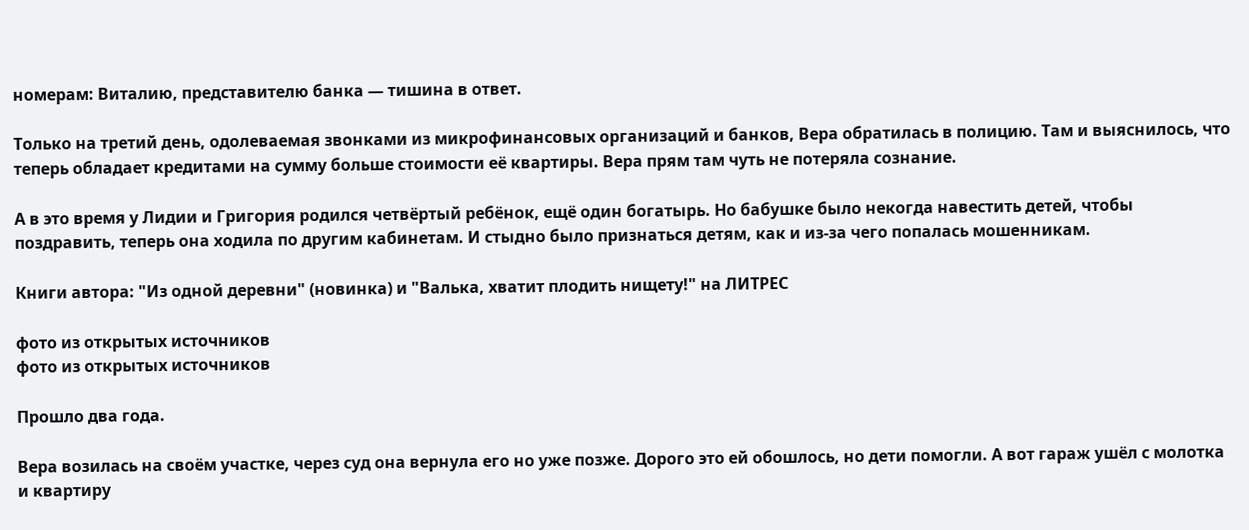номерам: Виталию, представителю банка — тишина в ответ.

Только на третий день, одолеваемая звонками из микрофинансовых организаций и банков, Вера обратилась в полицию. Там и выяснилось, что теперь обладает кредитами на сумму больше стоимости её квартиры. Вера прям там чуть не потеряла сознание.

А в это время у Лидии и Григория родился четвёртый ребёнок, ещё один богатырь. Но бабушке было некогда навестить детей, чтобы поздравить, теперь она ходила по другим кабинетам. И стыдно было признаться детям, как и из-за чего попалась мошенникам.

Книги автора: "Из одной деревни" (новинка) и "Валька, хватит плодить нищету!" на ЛИТРЕС

фото из открытых источников
фото из открытых источников

Прошло два года.

Вера возилась на своём участке, через суд она вернула его но уже позже. Дорого это ей обошлось, но дети помогли. А вот гараж ушёл с молотка и квартиру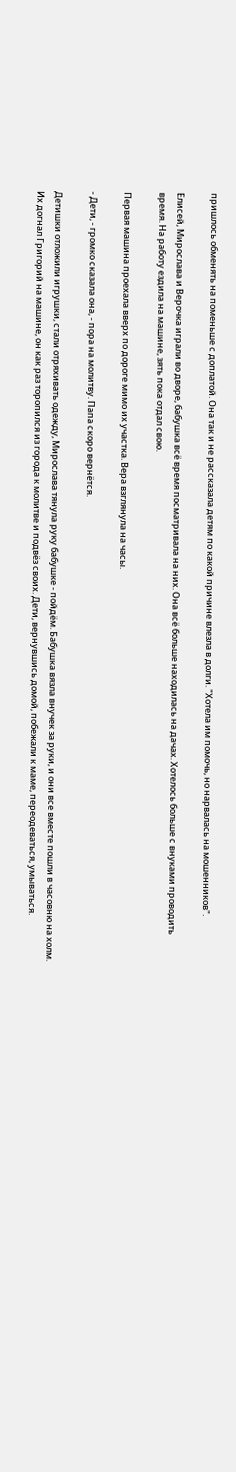пришлось обменять на поменьше с доплатой. Она так и не рассказала детям по какой причине влезла в долги. "Хотела им помочь, но нарвалась на мошенников".

Елисей, Мирослава и Верочка играли во дворе, бабушка всё время посматривала на них. Она всё больше находилась на дачах. Хотелось больше с внуками проводить время. На работу ездила на машине, зять пока отдал свою.

Первая машина проехала вверх по дороге мимо их участка. Вера взглянула на часы.

- Дети, - громко сказала она, - пора на молитву. Папа скоро вернётся.

Детишки отложили игрушки, стали отряхивать одежду, Мирослава тянула руку бабушке - пойдём. Бабушка вязла внучек за руки, и они все вместе пошли в часовню на холм. Их догнал Григорий на машине, он как раз торопился из города к молитве и подвёз своих. Дети, вернувшись домой, побежали к маме, переодеваться, умываться.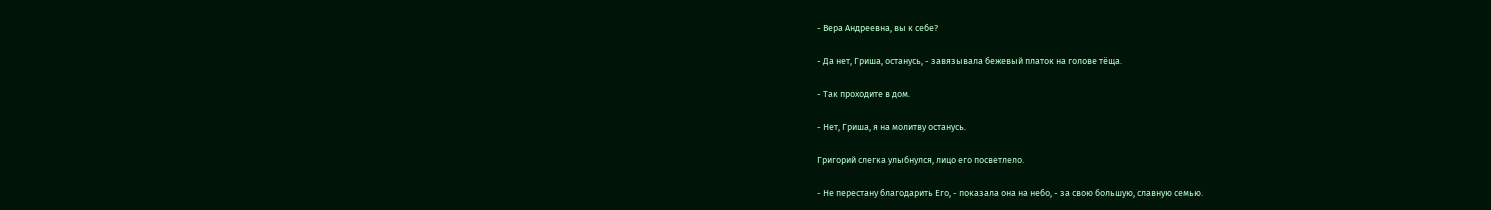- Вера Андреевна, вы к себе?

- Да нет, Гриша, останусь, - завязывала бежевый платок на голове тёща.

- Так проходите в дом.

- Нет, Гриша, я на молитву останусь.

Григорий слегка улыбнулся, лицо его посветлело.

- Не перестану благодарить Его, - показала она на небо, - за свою большую, славную семью.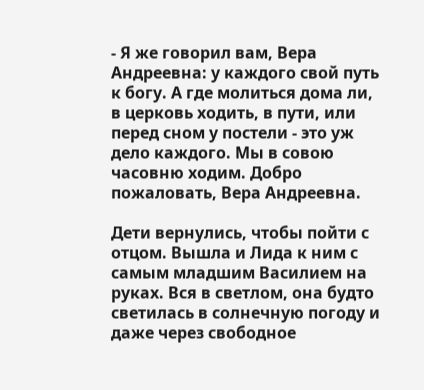- Я же говорил вам, Вера Андреевна: у каждого свой путь к богу. А где молиться дома ли, в церковь ходить, в пути, или перед сном у постели - это уж дело каждого. Мы в совою часовню ходим. Добро пожаловать, Вера Андреевна.

Дети вернулись, чтобы пойти с отцом. Вышла и Лида к ним с самым младшим Василием на руках. Вся в светлом, она будто светилась в солнечную погоду и даже через свободное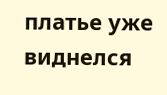платье уже виднелся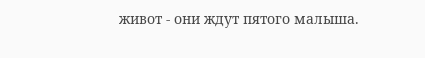живот - они ждут пятого малыша.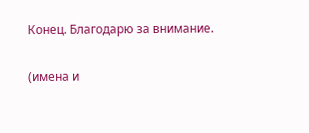Конец. Благодарю за внимание.

(имена и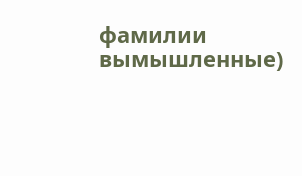фамилии вымышленные)